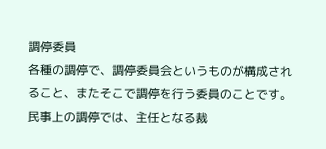調停委員
各種の調停で、調停委員会というものが構成されること、またそこで調停を行う委員のことです。民事上の調停では、主任となる裁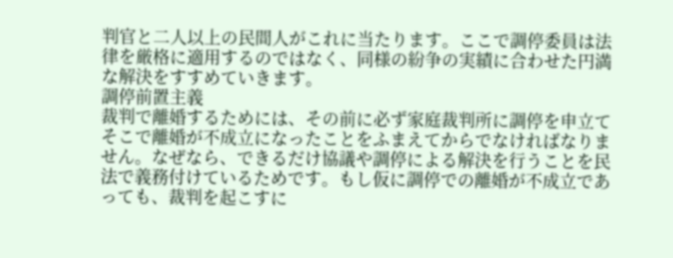判官と二人以上の民間人がこれに当たります。ここで調停委員は法律を厳格に適用するのではなく、同様の紛争の実績に合わせた円満な解決をすすめていきます。
調停前置主義
裁判で離婚するためには、その前に必ず家庭裁判所に調停を申立てそこで離婚が不成立になったことをふまえてからでなければなりません。なぜなら、できるだけ協議や調停による解決を行うことを民法で義務付けているためです。もし仮に調停での離婚が不成立であっても、裁判を起こすに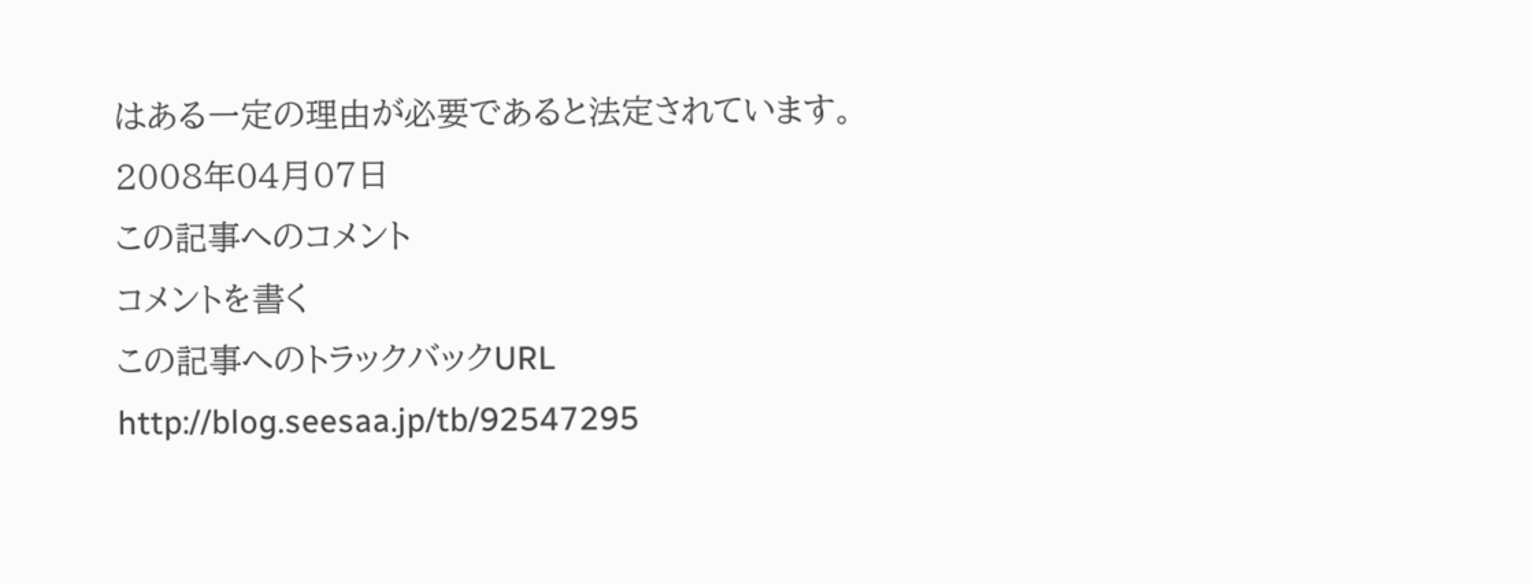はある一定の理由が必要であると法定されています。
2008年04月07日
この記事へのコメント
コメントを書く
この記事へのトラックバックURL
http://blog.seesaa.jp/tb/92547295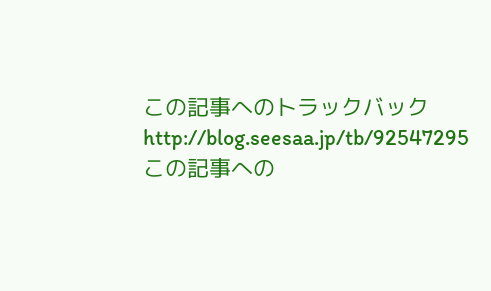この記事へのトラックバック
http://blog.seesaa.jp/tb/92547295
この記事への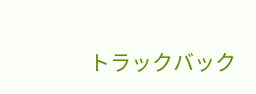トラックバック